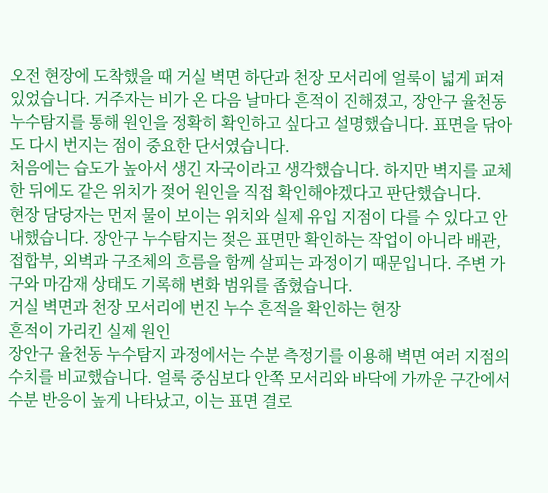오전 현장에 도착했을 때 거실 벽면 하단과 천장 모서리에 얼룩이 넓게 퍼져 있었습니다. 거주자는 비가 온 다음 날마다 흔적이 진해졌고, 장안구 율천동 누수탐지를 통해 원인을 정확히 확인하고 싶다고 설명했습니다. 표면을 닦아도 다시 번지는 점이 중요한 단서였습니다.
처음에는 습도가 높아서 생긴 자국이라고 생각했습니다. 하지만 벽지를 교체한 뒤에도 같은 위치가 젖어 원인을 직접 확인해야겠다고 판단했습니다.
현장 담당자는 먼저 물이 보이는 위치와 실제 유입 지점이 다를 수 있다고 안내했습니다. 장안구 누수탐지는 젖은 표면만 확인하는 작업이 아니라 배관, 접합부, 외벽과 구조체의 흐름을 함께 살피는 과정이기 때문입니다. 주변 가구와 마감재 상태도 기록해 변화 범위를 좁혔습니다.
거실 벽면과 천장 모서리에 번진 누수 흔적을 확인하는 현장
흔적이 가리킨 실제 원인
장안구 율천동 누수탐지 과정에서는 수분 측정기를 이용해 벽면 여러 지점의 수치를 비교했습니다. 얼룩 중심보다 안쪽 모서리와 바닥에 가까운 구간에서 수분 반응이 높게 나타났고, 이는 표면 결로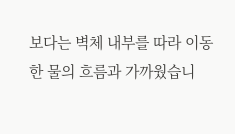보다는 벽체 내부를 따라 이동한 물의 흐름과 가까웠습니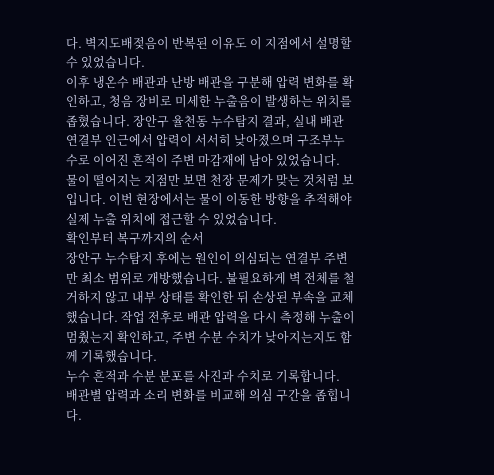다. 벽지도배젖음이 반복된 이유도 이 지점에서 설명할 수 있었습니다.
이후 냉온수 배관과 난방 배관을 구분해 압력 변화를 확인하고, 청음 장비로 미세한 누출음이 발생하는 위치를 좁혔습니다. 장안구 율천동 누수탐지 결과, 실내 배관 연결부 인근에서 압력이 서서히 낮아졌으며 구조부누수로 이어진 흔적이 주변 마감재에 남아 있었습니다.
물이 떨어지는 지점만 보면 천장 문제가 맞는 것처럼 보입니다. 이번 현장에서는 물이 이동한 방향을 추적해야 실제 누출 위치에 접근할 수 있었습니다.
확인부터 복구까지의 순서
장안구 누수탐지 후에는 원인이 의심되는 연결부 주변만 최소 범위로 개방했습니다. 불필요하게 벽 전체를 철거하지 않고 내부 상태를 확인한 뒤 손상된 부속을 교체했습니다. 작업 전후로 배관 압력을 다시 측정해 누출이 멈췄는지 확인하고, 주변 수분 수치가 낮아지는지도 함께 기록했습니다.
누수 흔적과 수분 분포를 사진과 수치로 기록합니다.
배관별 압력과 소리 변화를 비교해 의심 구간을 좁힙니다.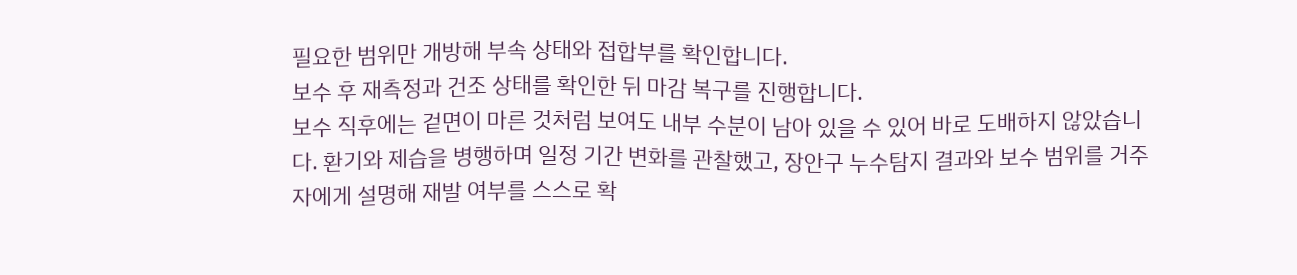필요한 범위만 개방해 부속 상태와 접합부를 확인합니다.
보수 후 재측정과 건조 상태를 확인한 뒤 마감 복구를 진행합니다.
보수 직후에는 겉면이 마른 것처럼 보여도 내부 수분이 남아 있을 수 있어 바로 도배하지 않았습니다. 환기와 제습을 병행하며 일정 기간 변화를 관찰했고, 장안구 누수탐지 결과와 보수 범위를 거주자에게 설명해 재발 여부를 스스로 확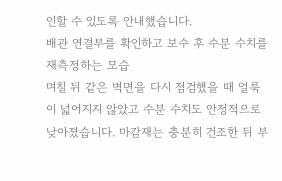인할 수 있도록 안내했습니다.
배관 연결부를 확인하고 보수 후 수분 수치를 재측정하는 모습
며칠 뒤 같은 벽면을 다시 점검했을 때 얼룩이 넓어지지 않았고 수분 수치도 안정적으로 낮아졌습니다. 마감재는 충분히 건조한 뒤 부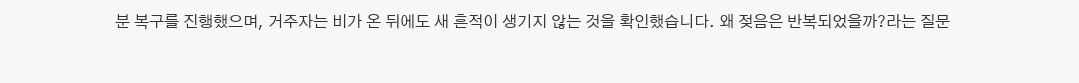분 복구를 진행했으며, 거주자는 비가 온 뒤에도 새 흔적이 생기지 않는 것을 확인했습니다. 왜 젖음은 반복되었을까?라는 질문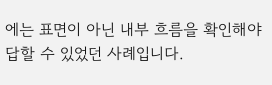에는 표면이 아닌 내부 흐름을 확인해야 답할 수 있었던 사례입니다.